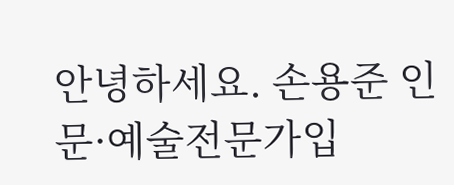안녕하세요. 손용준 인문·예술전문가입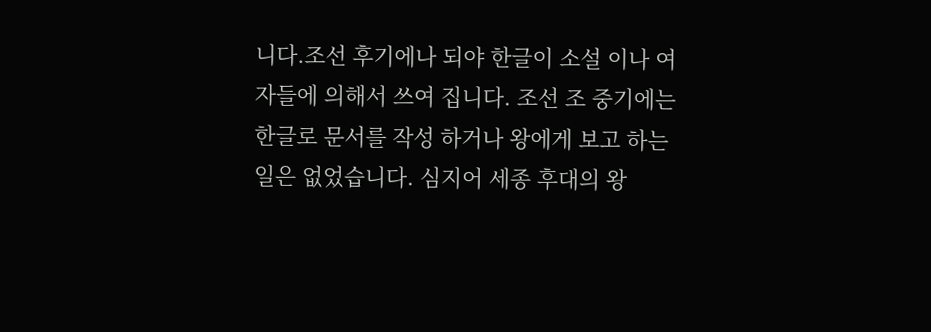니다.조선 후기에나 되야 한글이 소설 이나 여자들에 의해서 쓰여 집니다. 조선 조 중기에는 한글로 문서를 작성 하거나 왕에게 보고 하는 일은 없었습니다. 심지어 세종 후대의 왕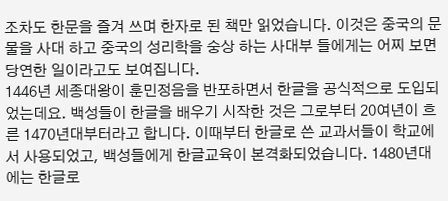조차도 한문을 즐겨 쓰며 한자로 된 책만 읽었습니다. 이것은 중국의 문물을 사대 하고 중국의 성리학을 숭상 하는 사대부 들에게는 어찌 보면 당연한 일이라고도 보여집니다.
1446년 세종대왕이 훈민정음을 반포하면서 한글을 공식적으로 도입되었는데요. 백성들이 한글을 배우기 시작한 것은 그로부터 20여년이 흐른 1470년대부터라고 합니다. 이때부터 한글로 쓴 교과서들이 학교에서 사용되었고, 백성들에게 한글교육이 본격화되었습니다. 1480년대에는 한글로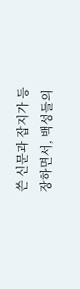쓴 신문과 잡지가 등장하면서, 백성들의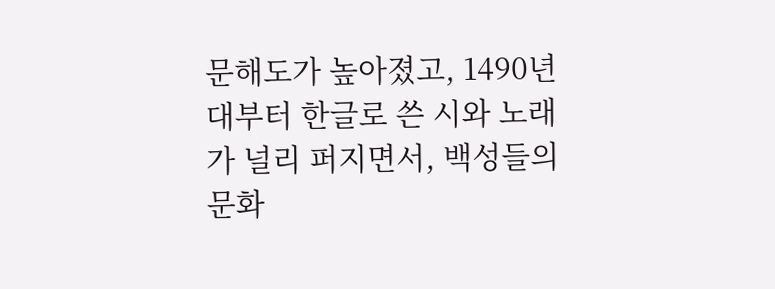문해도가 높아졌고, 1490년대부터 한글로 쓴 시와 노래가 널리 퍼지면서, 백성들의 문화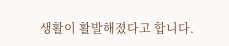생활이 활발해졌다고 합니다.